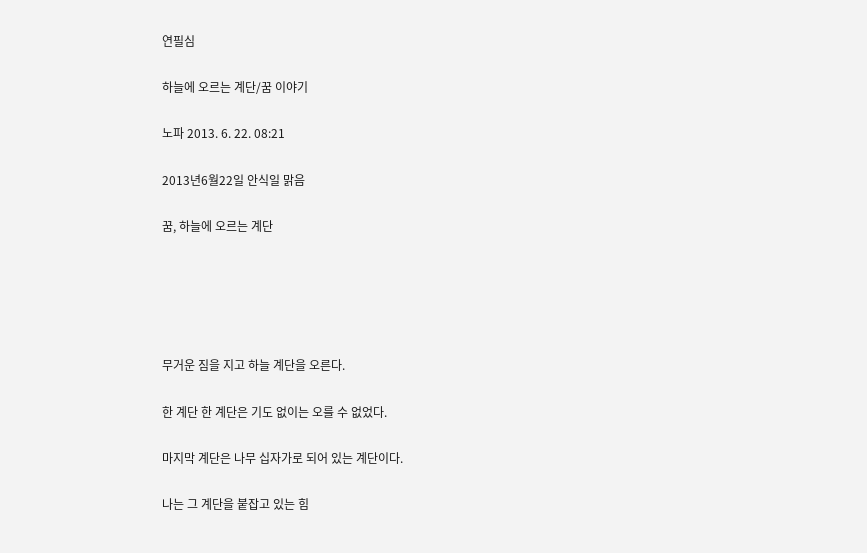연필심

하늘에 오르는 계단/꿈 이야기

노파 2013. 6. 22. 08:21

2013년6월22일 안식일 맑음

꿈, 하늘에 오르는 계단





무거운 짐을 지고 하늘 계단을 오른다.

한 계단 한 계단은 기도 없이는 오를 수 없었다.

마지막 계단은 나무 십자가로 되어 있는 계단이다.

나는 그 계단을 붙잡고 있는 힘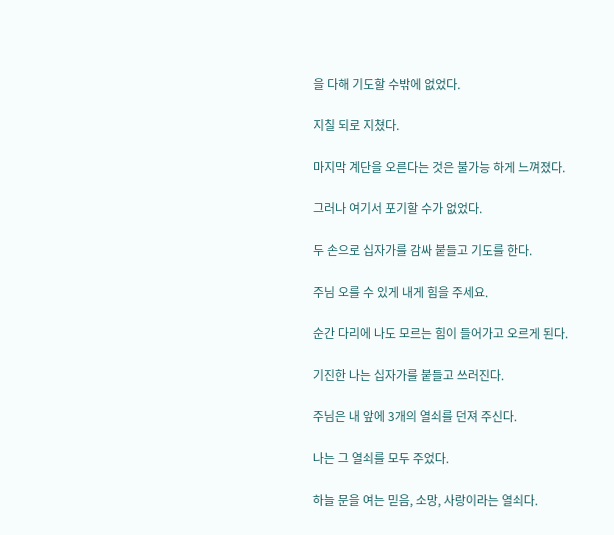을 다해 기도할 수밖에 없었다.

지칠 되로 지쳤다.

마지막 계단을 오른다는 것은 불가능 하게 느껴졌다.

그러나 여기서 포기할 수가 없었다.

두 손으로 십자가를 감싸 붙들고 기도를 한다.

주님 오를 수 있게 내게 힘을 주세요.

순간 다리에 나도 모르는 힘이 들어가고 오르게 된다.

기진한 나는 십자가를 붙들고 쓰러진다.

주님은 내 앞에 3개의 열쇠를 던져 주신다.

나는 그 열쇠를 모두 주었다.

하늘 문을 여는 믿음, 소망, 사랑이라는 열쇠다.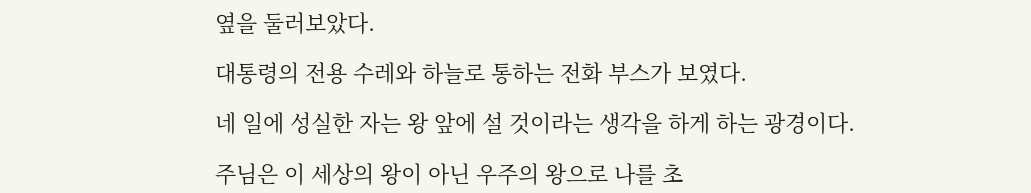옆을 둘러보았다.

대통령의 전용 수레와 하늘로 통하는 전화 부스가 보였다.

네 일에 성실한 자는 왕 앞에 설 것이라는 생각을 하게 하는 광경이다.

주님은 이 세상의 왕이 아닌 우주의 왕으로 나를 초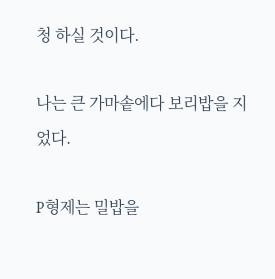청 하실 것이다.

나는 큰 가마솥에다 보리밥을 지었다.

P형제는 밀밥을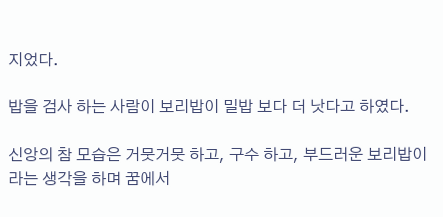지었다.

밥을 검사 하는 사람이 보리밥이 밀밥 보다 더 낫다고 하였다.

신앙의 참 모습은 거뭇거뭇 하고, 구수 하고, 부드러운 보리밥이 라는 생각을 하며 꿈에서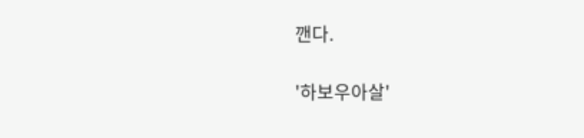깬다.

'하보우아살'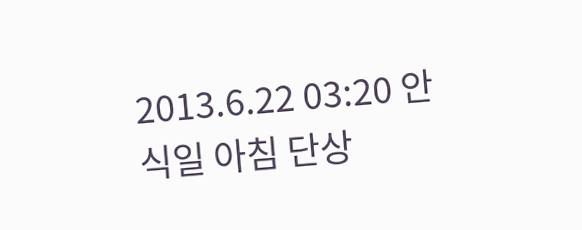2013.6.22 03:20 안식일 아침 단상